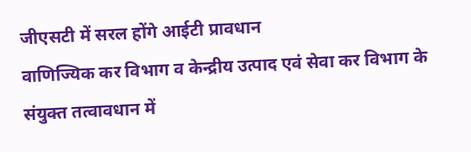जीएसटी में सरल होंगे आईटी प्रावधान
वाणिज्यिक कर विभाग व केन्द्रीय उत्पाद एवं सेवा कर विभाग के संयुक्त तत्वावधान में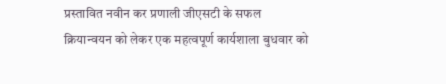प्रस्तावित नवीन कर प्रणाली जीएसटी के सफल क्रियान्वयन को लेकर एक महत्वपूर्ण कार्यशाला बुधवार को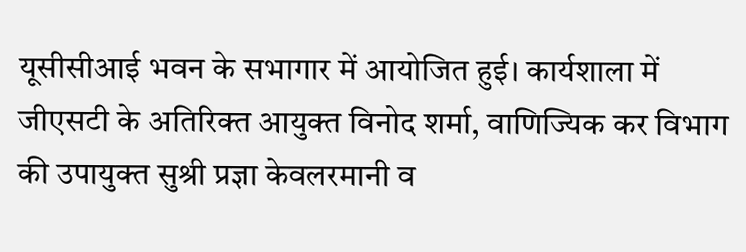यूसीसीआई भवन के सभागार में आयोजित हुई। कार्यशाला में जीएसटी के अतिरिक्त आयुक्त विनोद शर्मा, वाणिज्यिक कर विभाग की उपायुक्त सुश्री प्रज्ञा केवलरमानी व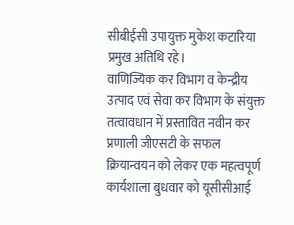सीबीईसी उपायुक्त मुकेश कटारिया प्रमुख अतिथि रहे।
वाणिज्यिक कर विभाग व केन्द्रीय उत्पाद एवं सेवा कर विभाग के संयुक्त तत्वावधान में प्रस्तावित नवीन कर प्रणाली जीएसटी के सफल क्रियान्वयन को लेकर एक महत्वपूर्ण कार्यशाला बुधवार को यूसीसीआई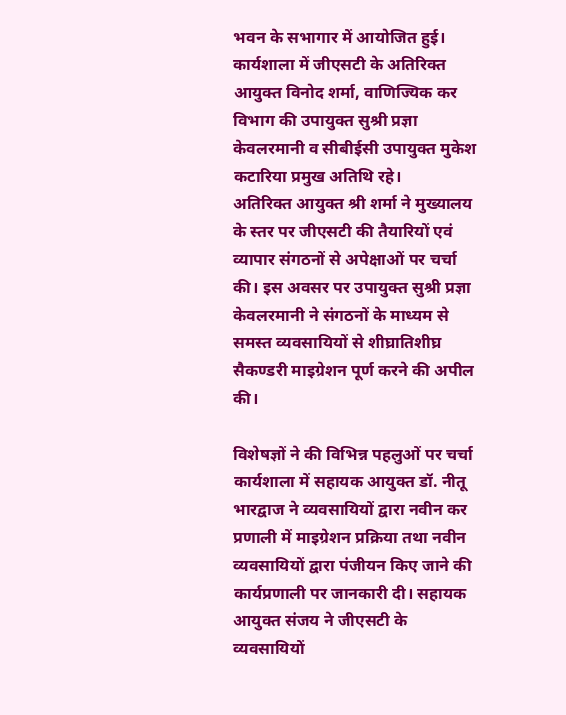भवन के सभागार में आयोजित हुई। कार्यशाला में जीएसटी के अतिरिक्त आयुक्त विनोद शर्मा, वाणिज्यिक कर विभाग की उपायुक्त सुश्री प्रज्ञा केवलरमानी व सीबीईसी उपायुक्त मुकेश कटारिया प्रमुख अतिथि रहे।
अतिरिक्त आयुक्त श्री शर्मा ने मुख्यालय के स्तर पर जीएसटी की तैयारियों एवं व्यापार संगठनों से अपेक्षाओं पर चर्चा की। इस अवसर पर उपायुक्त सुश्री प्रज्ञा केवलरमानी ने संगठनों के माध्यम से समस्त व्यवसायियों से शीघ्रातिशीघ्र सैकण्डरी माइग्रेशन पूर्ण करने की अपील की।

विशेषज्ञों ने की विभिन्न पहलुओं पर चर्चा
कार्यशाला में सहायक आयुक्त डॉ. नीतू भारद्वाज ने व्यवसायियों द्वारा नवीन कर प्रणाली में माइग्रेशन प्रक्रिया तथा नवीन व्यवसायियों द्वारा पंजीयन किए जाने की कार्यप्रणाली पर जानकारी दी। सहायक आयुक्त संजय ने जीएसटी के व्यवसायियों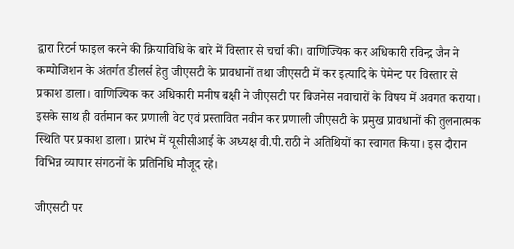द्वारा रिटर्न फाइल करने की क्रियाविधि के बारे में विस्तार से चर्चा की। वाणिज्यिक कर अधिकारी रविन्द्र जैन ने कम्पोजिशन के अंतर्गत डीलर्स हेतु जीएसटी के प्रावधानों तथा जीएसटी में कर इत्यादि के पेमेन्ट पर विस्तार से प्रकाश डाला। वाणिज्यिक कर अधिकारी मनीष बक्षी ने जीएसटी पर बिजनेस नवाचारों के विषय में अवगत कराया। इसके साथ ही वर्तमान कर प्रणाली वेट एवं प्रस्तावित नवीन कर प्रणाली जीएसटी के प्रमुख प्रावधानों की तुलनात्मक स्थिति पर प्रकाश डाला। प्रारंभ में यूसीसीआई के अध्यक्ष वी.पी.राठी ने अतिथियों का स्वागत किया। इस दौरान विभिन्न व्यापार संगठनों के प्रतिनिधि मौजूद रहे।

जीएसटी पर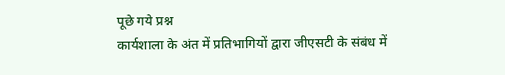पूछे गये प्रश्न
कार्यशाला के अंत में प्रतिभागियों द्वारा जीएसटी के संबंध में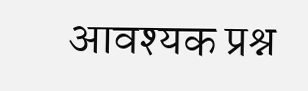आवश्यक प्रश्न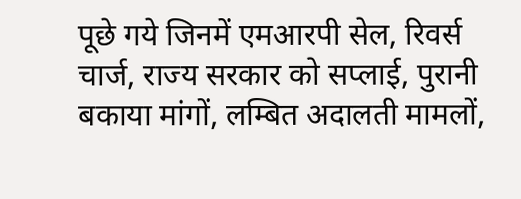पूछे गये जिनमें एमआरपी सेल, रिवर्स चार्ज, राज्य सरकार को सप्लाई, पुरानी बकाया मांगों, लम्बित अदालती मामलों,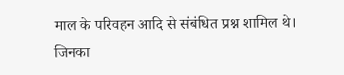माल के परिवहन आदि से संबंधित प्रश्न शामिल थे। जिनका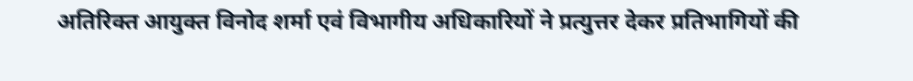अतिरिक्त आयुक्त विनोद शर्मा एवं विभागीय अधिकारियों ने प्रत्युत्तर देकर प्रतिभागियों की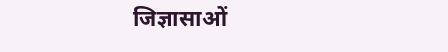जिज्ञासाओं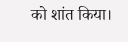को शांत किया।